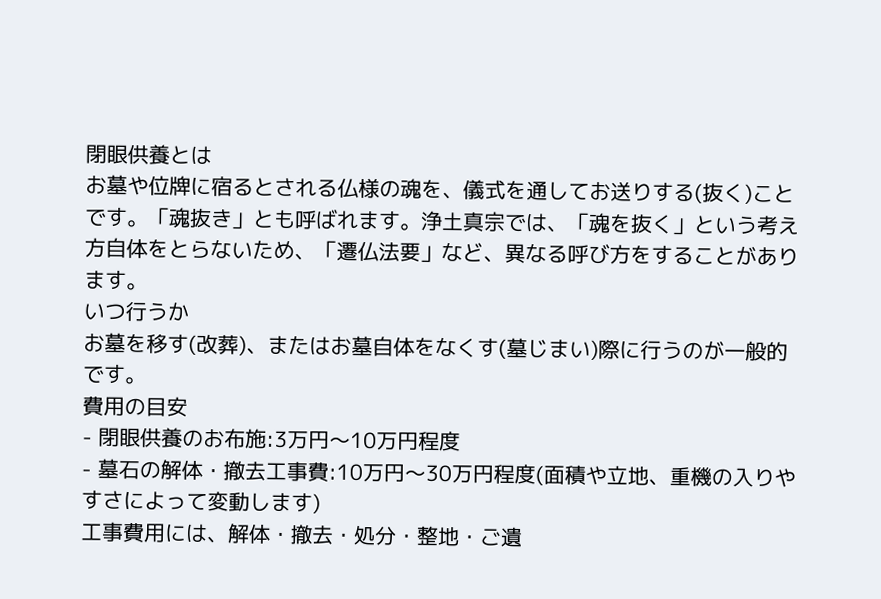閉眼供養とは
お墓や位牌に宿るとされる仏様の魂を、儀式を通してお送りする(抜く)ことです。「魂抜き」とも呼ばれます。浄土真宗では、「魂を抜く」という考え方自体をとらないため、「遷仏法要」など、異なる呼び方をすることがあります。
いつ行うか
お墓を移す(改葬)、またはお墓自体をなくす(墓じまい)際に行うのが一般的です。
費用の目安
- 閉眼供養のお布施:3万円〜10万円程度
- 墓石の解体・撤去工事費:10万円〜30万円程度(面積や立地、重機の入りやすさによって変動します)
工事費用には、解体・撤去・処分・整地・ご遺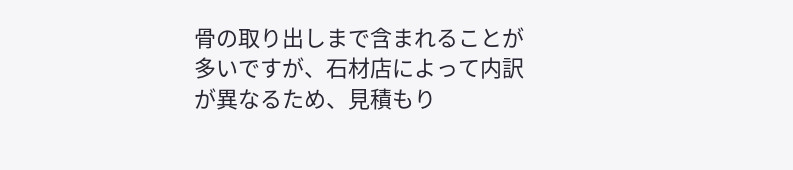骨の取り出しまで含まれることが多いですが、石材店によって内訳が異なるため、見積もり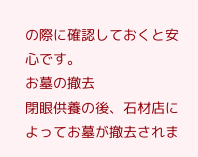の際に確認しておくと安心です。
お墓の撤去
閉眼供養の後、石材店によってお墓が撤去されま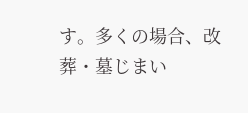す。多くの場合、改葬・墓じまい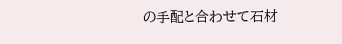の手配と合わせて石材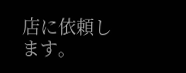店に依頼します。